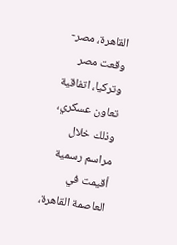القاهرة، مصر-وقعت مصر وتركيا، اتفاقية تعاون عسكري، وذلك خلال مراسم رسمية أقيمت في العاصمة القاهرة،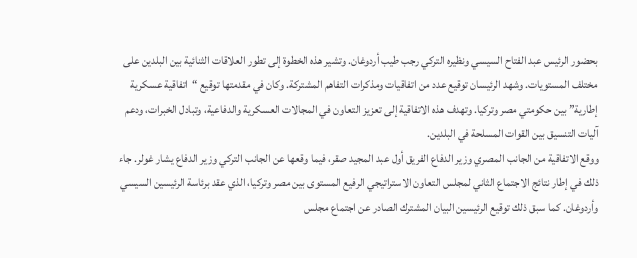بحضور الرئيس عبد الفتاح السيسي ونظيره التركي رجب طيب أردوغان. وتشير هذه الخطوة إلى تطور العلاقات الثنائية بين البلدين على مختلف المستويات. وشهد الرئيسان توقيع عدد من اتفاقيات ومذكرات التفاهم المشتركة. وكان في مقدمتها توقيع “اتفاقية عسكرية إطارية” بين حكومتي مصر وتركيا. وتهدف هذه الاتفاقية إلى تعزيز التعاون في المجالات العسكرية والدفاعية، وتبادل الخبرات، ودعم آليات التنسيق بين القوات المسلحة في البلدين.
ووقع الاتفاقية من الجانب المصري وزير الدفاع الفريق أول عبد المجيد صقر، فيما وقعها عن الجانب التركي وزير الدفاع يشار غولر. جاء ذلك في إطار نتائج الاجتماع الثاني لمجلس التعاون الاستراتيجي الرفيع المستوى بين مصر وتركيا، الذي عقد برئاسة الرئيسين السيسي وأردوغان. كما سبق ذلك توقيع الرئيسين البيان المشترك الصادر عن اجتماع مجلس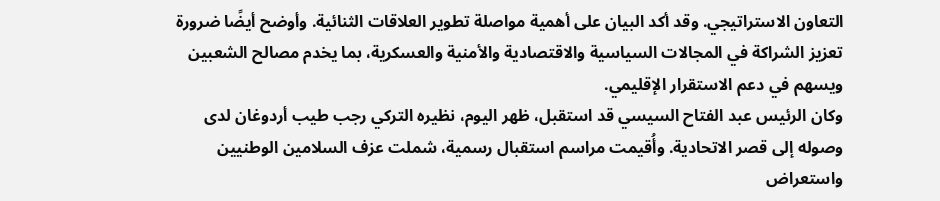التعاون الاستراتيجي. وقد أكد البيان على أهمية مواصلة تطوير العلاقات الثنائية. وأوضح أيضًا ضرورة تعزيز الشراكة في المجالات السياسية والاقتصادية والأمنية والعسكرية، بما يخدم مصالح الشعبين ويسهم في دعم الاستقرار الإقليمي.
وكان الرئيس عبد الفتاح السيسي قد استقبل، ظهر اليوم، نظيره التركي رجب طيب أردوغان لدى وصوله إلى قصر الاتحادية. وأُقيمت مراسم استقبال رسمية، شملت عزف السلامين الوطنيين واستعراض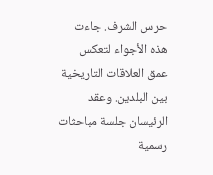حرس الشرف. جاءت هذه الأجواء لتعكس عمق العلاقات التاريخية بين البلدين. وعقد الرئيسان جلسة مباحثات رسمية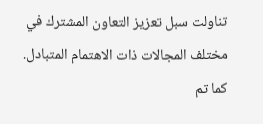تناولت سبل تعزيز التعاون المشترك في مختلف المجالات ذات الاهتمام المتبادل. كما تم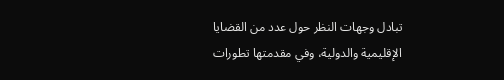تبادل وجهات النظر حول عدد من القضايا الإقليمية والدولية، وفي مقدمتها تطورات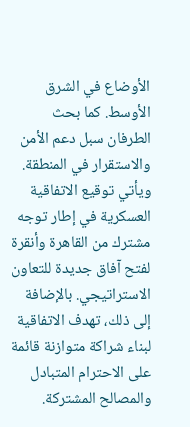الأوضاع في الشرق الأوسط. كما بحث الطرفان سبل دعم الأمن والاستقرار في المنطقة. ويأتي توقيع الاتفاقية العسكرية في إطار توجه مشترك من القاهرة وأنقرة لفتح آفاق جديدة للتعاون الاستراتيجي. بالإضافة إلى ذلك، تهدف الاتفاقية لبناء شراكة متوازنة قائمة على الاحترام المتبادل والمصالح المشتركة.